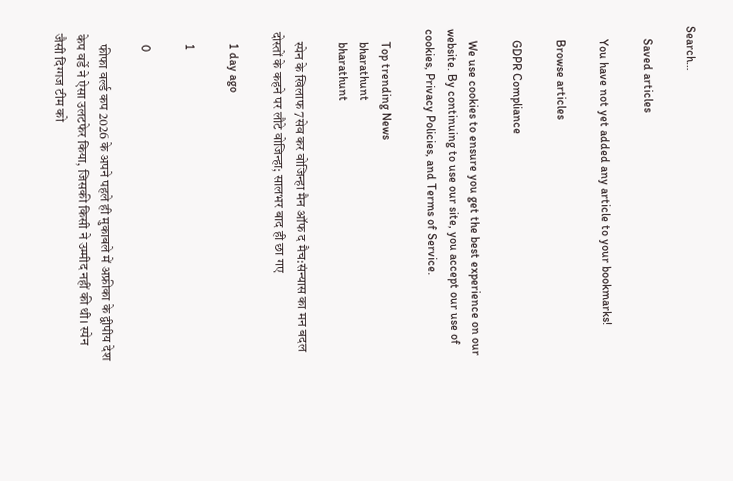Search…

    Saved articles

    You have not yet added any article to your bookmarks!

    Browse articles

    GDPR Compliance

    We use cookies to ensure you get the best experience on our website. By continuing to use our site, you accept our use of cookies, Privacy Policies, and Terms of Service.

    Top trending News
    bharathunt
    bharathunt

    स्पेन के खिलाफ 7सेव कर वोजिन्हा मैन ऑफ द मैच:संन्यास का मन बदल दोस्तों के कहने पर लौटे वोजिन्हा; सालभर बाद ही छा गए

    1 day ago

    1

    0

    फीफा वर्ल्ड कप 2026 के अपने पहले ही मुकाबले में अफ्रीका के द्वीपीय देश केप वर्डे ने ऐसा उलटफेर किया, जिसकी किसी ने उम्मीद नहीं की थी। स्पेन जैसी दिग्गज टीम को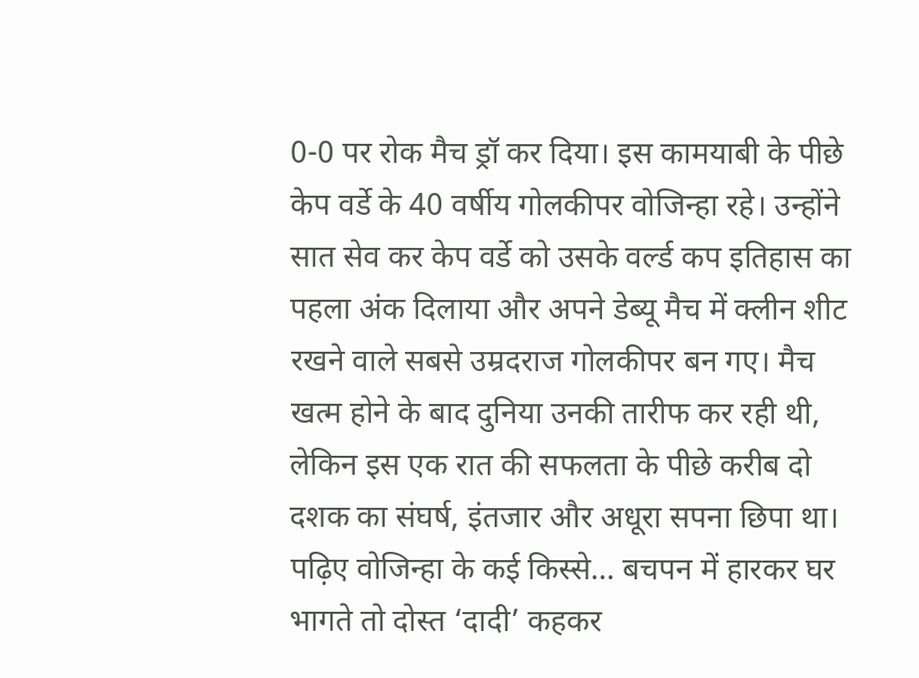0-0 पर रोक मैच ड्रॉ कर दिया। इस कामयाबी के पीछे केप वर्डे के 40 वर्षीय गोलकीपर वोजिन्हा रहे। उन्होंने सात सेव कर केप वर्डे को उसके वर्ल्ड कप इतिहास का पहला अंक दिलाया और अपने डेब्यू मैच में क्लीन शीट रखने वाले सबसे उम्रदराज गोलकीपर बन गए। मैच खत्म होने के बाद दुनिया उनकी तारीफ कर रही थी, लेकिन इस एक रात की सफलता के पीछे करीब दो दशक का संघर्ष, इंतजार और अधूरा सपना छिपा था। पढ़िए वोजिन्हा के कई किस्से... बचपन में हारकर घर भागते तो दोस्त ‘दादी’ कहकर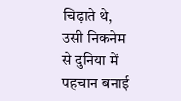चिढ़ाते थे, उसी निकनेम से दुनिया में पहचान बनाई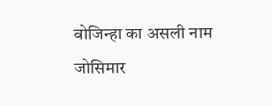वोजिन्हा का असली नाम जोसिमार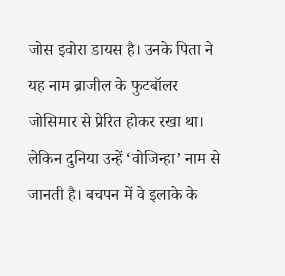जोस इवोरा डायस है। उनके पिता ने यह नाम ब्राजील के फुटबॉलर जोसिमार से प्रेरित होकर रखा था। लेकिन दुनिया उन्हें ‘वोजिन्हा’ नाम से जानती है। बचपन में वे इलाके के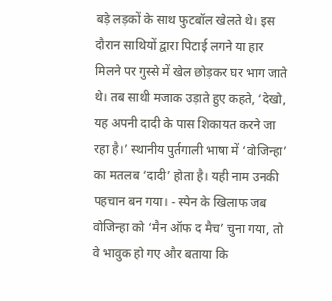बड़े लड़कों के साथ फुटबॉल खेलते थे। इस दौरान साथियों द्वारा पिटाई लगने या हार मिलने पर गुस्से में खेल छोड़कर घर भाग जाते थे। तब साथी मजाक उड़ाते हुए कहते, ‘देखो, यह अपनी दादी के पास शिकायत करने जा रहा है।’ स्थानीय पुर्तगाली भाषा में ‘वोजिन्हा’ का मतलब ‘दादी’ होता है। यही नाम उनकी पहचान बन गया। - स्पेन के खिलाफ जब वोजिन्हा को ‘मैन ऑफ द मैच’ चुना गया, तो वे भावुक हो गए और बताया कि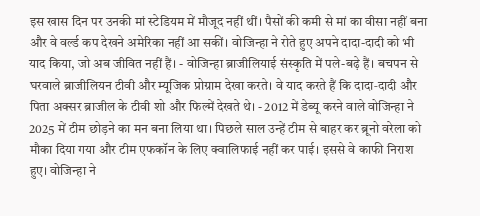इस खास दिन पर उनकी मां स्टेडियम में मौजूद नहीं थीं। पैसों की कमी से मां का वीसा नहीं बना और वे वर्ल्ड कप देखने अमेरिका नहीं आ सकीं। वोजिन्हा ने रोते हुए अपने दादा-दादी को भी याद किया, जो अब जीवित नहीं हैं। - वोजिन्हा ब्राजीलियाई संस्कृति में पले-बढ़े हैं। बचपन से घरवाले ब्राजीलियन टीवी और म्यूजिक प्रोग्राम देखा करते। वे याद करते हैं कि दादा‑दादी और पिता अक्सर ब्राजील के टीवी शो और फिल्में देखते थे। - 2012 में डेब्यू करने वाले वोजिन्हा ने 2025 में टीम छोड़ने का मन बना लिया था। पिछले साल उन्हें टीम से बाहर कर ब्रूनो वरेला को मौका दिया गया और टीम एफकॉन के लिए क्वालिफाई नहीं कर पाई। इससे वे काफी निराश हुए। वोजिन्हा ने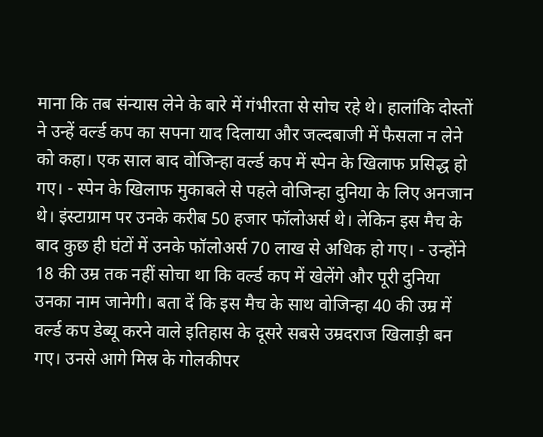माना कि तब संन्यास लेने के बारे में गंभीरता से सोच रहे थे। हालांकि दोस्तों ने उन्हें वर्ल्ड कप का सपना याद दिलाया और जल्दबाजी में फैसला न लेने को कहा। एक साल बाद वोजिन्हा वर्ल्ड कप में स्पेन के खिलाफ प्रसिद्ध हो गए। - स्पेन के खिलाफ मुकाबले से पहले वोजिन्हा दुनिया के लिए अनजान थे। इंस्टाग्राम पर उनके करीब 50 हजार फॉलोअर्स थे। लेकिन इस मैच के बाद कुछ ही घंटों में उनके फॉलोअर्स 70 लाख से अधिक हो गए। - उन्होंने 18 की उम्र तक नहीं सोचा था कि वर्ल्ड कप में खेलेंगे और पूरी दुनिया उनका नाम जानेगी। बता दें कि इस मैच के साथ वोजिन्हा 40 की उम्र में वर्ल्ड कप डेब्यू करने वाले इतिहास के दूसरे सबसे उम्रदराज खिलाड़ी बन गए। उनसे आगे मिस्र के गोलकीपर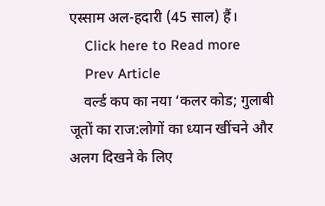एस्साम अल-हदारी (45 साल) हैं।
    Click here to Read more
    Prev Article
    वर्ल्ड कप का नया ‘कलर कोड; गुलाबी जूतों का राज:लोगों का ध्यान खींचने और अलग दिखने के लिए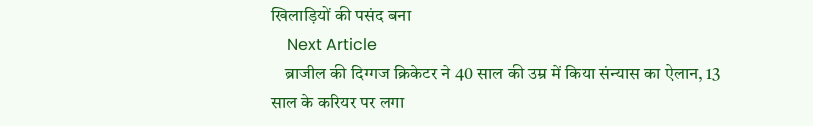खिलाड़ियों की पसंद बना
    Next Article
    ब्राजील की दिग्गज क्रिकेटर ने 40 साल की उम्र में किया संन्यास का ऐलान, 13 साल के करियर पर लगा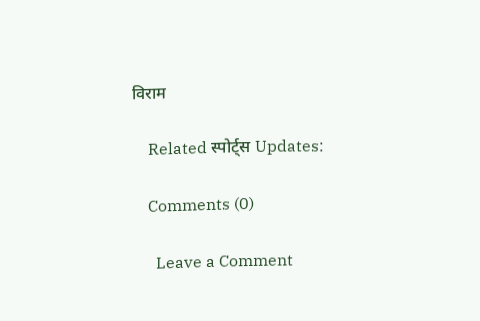विराम

    Related स्पोर्ट्स Updates:

    Comments (0)

      Leave a Comment